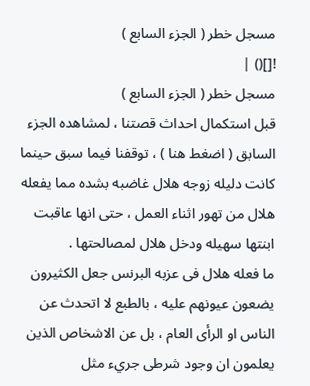مسجل خطر ( الجزء السابع )
![]() |
مسجل خطر ( الجزء السابع )
قبل استكمال احداث قصتنا ، لمشاهده الجزء السابق ( اضغط هنا ) ، توقفنا فيما سبق حينما كانت دليله زوجه هلال غاضبه بشده مما يفعله هلال من تهور اثناء العمل ، حتى انها عاقبت ابنتها سهيله ودخل هلال لمصالحتها .
ما فعله هلال فى عزبه البرنس جعل الكثيرون يضعون عيونهم عليه ، بالطبع لا اتحدث عن الناس او الرأى العام ، بل عن الاشخاص الذين يعلمون ان وجود شرطى جريء مثل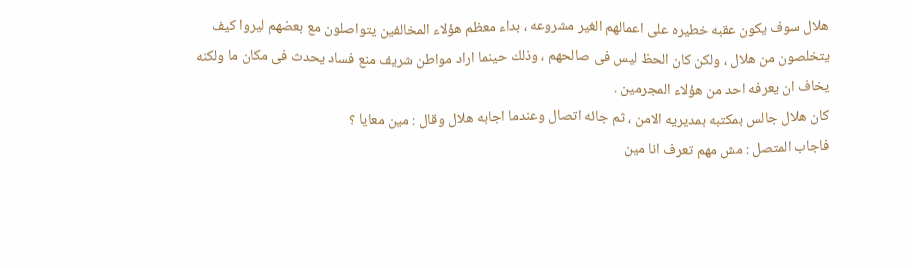هلال سوف يكون عقبه خطيره على اعمالهم الغير مشروعه ، بداء معظم هؤلاء المخالفين يتواصلون مع بعضهم ليروا كيف يتخلصون من هلال ، ولكن كان الحظ ليس فى صالحهم ، وذلك حينما اراد مواطن شريف منع فساد يحدث فى مكان ما ولكنه يخاف ان يعرفه احد من هؤلاء المجرمين .
كان هلال جالس بمكتبه بمديريه الامن ، ثم جائه اتصال وعندما اجابه هلال وقال : مين معايا ؟
فاجاب المتصل : مش مهم تعرف انا مين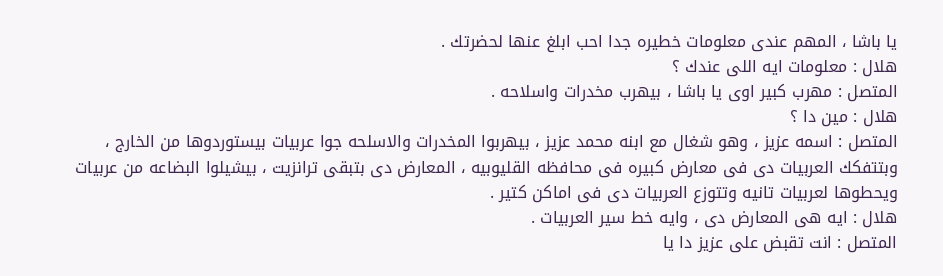يا باشا ، المهم عندى معلومات خطيره جدا احب ابلغ عنها لحضرتك .
هلال : معلومات ايه اللى عندك ؟
المتصل : مهرب كبير اوى يا باشا ، بيهرب مخدرات واسلاحه .
هلال : مين دا ؟
المتصل : اسمه عزيز ، وهو شغال مع ابنه محمد عزيز ، بيهربوا المخدرات والاسلحه جوا عربيات بيستوردوها من الخارج ، وبتتفكك العربيات دى فى معارض كبيره فى محافظه القليوبيه ، المعارض دى بتبقى ترانزيت ، بيشيلوا البضاعه من عربيات ويحطوها لعربيات تانيه وتتوزع العربيات دى فى اماكن كتير .
هلال : ايه هى المعارض دى ، وايه خط سير العربيات .
المتصل : انت تقبض على عزيز دا يا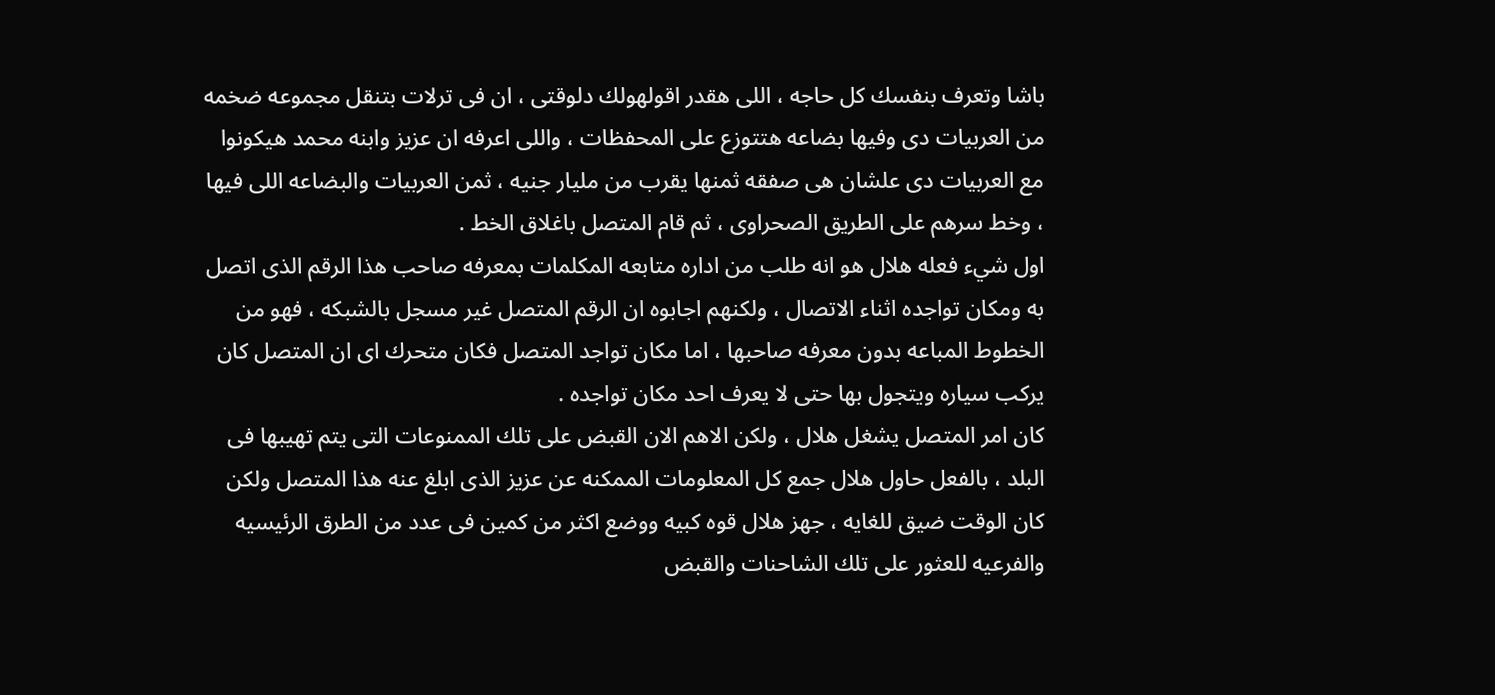باشا وتعرف بنفسك كل حاجه ، اللى هقدر اقولهولك دلوقتى ، ان فى ترلات بتنقل مجموعه ضخمه من العربيات دى وفيها بضاعه هتتوزع على المحفظات ، واللى اعرفه ان عزيز وابنه محمد هيكونوا مع العربيات دى علشان هى صفقه ثمنها يقرب من مليار جنيه ، ثمن العربيات والبضاعه اللى فيها ، وخط سرهم على الطريق الصحراوى ، ثم قام المتصل باغلاق الخط .
اول شيء فعله هلال هو انه طلب من اداره متابعه المكلمات بمعرفه صاحب هذا الرقم الذى اتصل به ومكان تواجده اثناء الاتصال ، ولكنهم اجابوه ان الرقم المتصل غير مسجل بالشبكه ، فهو من الخطوط المباعه بدون معرفه صاحبها ، اما مكان تواجد المتصل فكان متحرك اى ان المتصل كان يركب سياره ويتجول بها حتى لا يعرف احد مكان تواجده .
كان امر المتصل يشغل هلال ، ولكن الاهم الان القبض على تلك الممنوعات التى يتم تهيبها فى البلد ، بالفعل حاول هلال جمع كل المعلومات الممكنه عن عزيز الذى ابلغ عنه هذا المتصل ولكن كان الوقت ضيق للغايه ، جهز هلال قوه كبيه ووضع اكثر من كمين فى عدد من الطرق الرئيسيه والفرعيه للعثور على تلك الشاحنات والقبض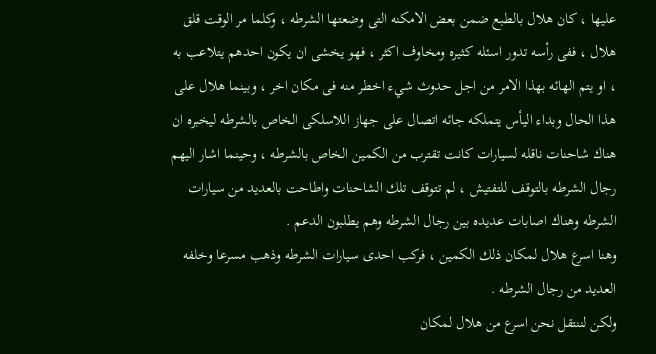عليها ، كان هلال بالطبع ضمن بعض الامكنه التى وضعتها الشرطه ، وكلما مر الوقت قلق هلال ، ففى رأسه تدور اسئله كثيره ومخاوف اكثر ، فهو يخشى ان يكون احدهم يتلاعب به ، او يتم الهائه بهذا الامر من اجل حدوث شيء اخطر منه فى مكان اخر ، وبينما هلال على هذا الحال وبداء اليأس يتملكه جائه اتصال على جهاز اللاسلكى الخاص بالشرطه ليخبره ان هناك شاحنات ناقله لسيارات كانت تقترب من الكمين الخاص بالشرطه ، وحينما اشار اليهم رجال الشرطه بالتوقف للتفتيش ، لم تتوقف تلك الشاحنات واطاحت بالعديد من سيارات الشرطه وهناك اصابات عديده بين رجال الشرطه وهم يطلبون الدعم .
وهنا اسرع هلال لمكان ذلك الكمين ، فركب احدى سيارات الشرطه وذهب مسرعا وخلفه العديد من رجال الشرطه .
ولكن لننتقل نحن اسرع من هلال لمكان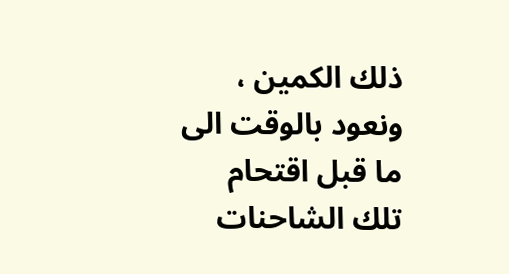ذلك الكمين ، ونعود بالوقت الى ما قبل اقتحام تلك الشاحنات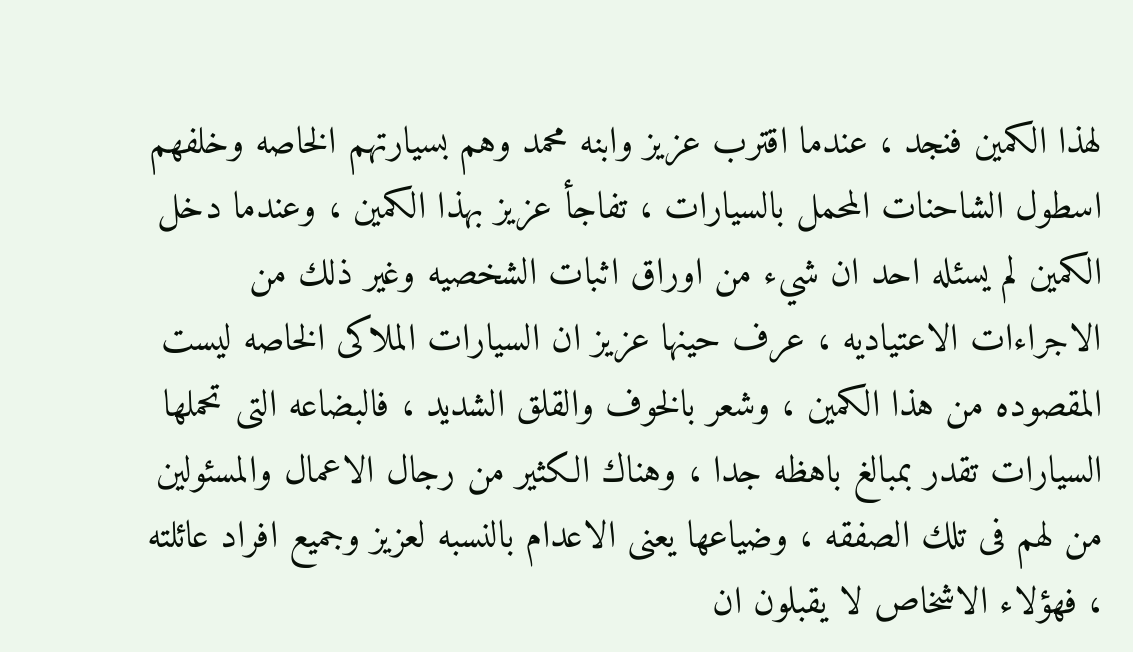لهذا الكمين فنجد ، عندما اقترب عزيز وابنه محمد وهم بسيارتهم الخاصه وخلفهم اسطول الشاحنات المحمل بالسيارات ، تفاجأ عزيز بهذا الكمين ، وعندما دخل الكمين لم يسئله احد ان شيء من اوراق اثبات الشخصيه وغير ذلك من الاجراءات الاعتياديه ، عرف حينها عزيز ان السيارات الملاكى الخاصه ليست المقصوده من هذا الكمين ، وشعر بالخوف والقلق الشديد ، فالبضاعه التى تحملها السيارات تقدر بمبالغ باهظه جدا ، وهناك الكثير من رجال الاعمال والمسئولين من لهم فى تلك الصفقه ، وضياعها يعنى الاعدام بالنسبه لعزيز وجميع افراد عائلته ، فهؤلاء الاشخاص لا يقبلون ان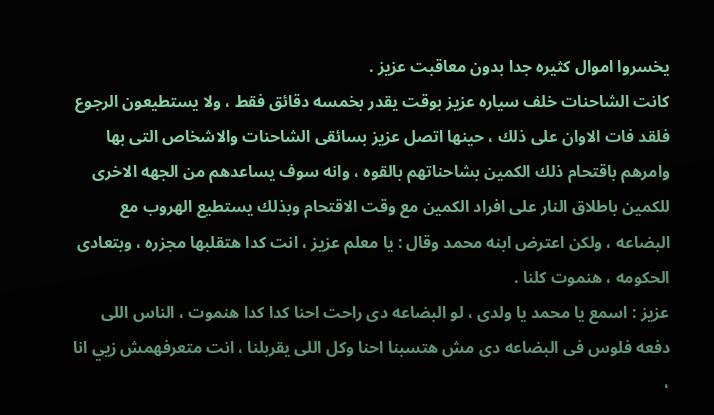يخسروا اموال كثيره جدا بدون معاقبت عزيز .
كانت الشاحنات خلف سياره عزيز بوقت يقدر بخمسه دقائق فقط ، ولا يستطيعون الرجوع فلقد فات الاوان على ذلك ، حينها اتصل عزيز بسائقى الشاحنات والاشخاص التى بها وامرهم باقتحام ذلك الكمين بشاحناتهم بالقوه ، وانه سوف يساعدهم من الجهه الاخرى للكمين باطلاق النار على افراد الكمين مع وقت الاقتحام وبذلك يستطيع الهروب مع البضاعه ، ولكن اعترض ابنه محمد وقال : يا معلم عزيز ، انت كدا هتقلبها مجزره ، وبتعادى الحكومه ، هنموت كلنا .
عزيز : اسمع يا محمد يا ولدى ، لو البضاعه دى راحت احنا كدا كدا هنموت ، الناس اللى دفعه فلوس فى البضاعه دى مش هتسبنا احنا وكل اللى يقربلنا ، انت متعرفهمش زيي انا ،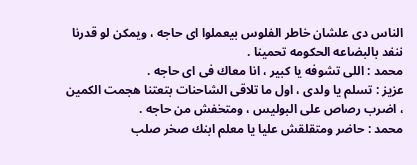الناس دى علشان خاطر الفلوس بيعملوا اى حاجه ، ويمكن لو قدرنا ننفد بالبضاعه الحكومه تحمينا .
محمد : اللى تشوفه يا كبير ، انا معاك فى اى حاجه .
عزيز : تسلم يا ولدى ، اول ما تلاقى الشاحنات بتعتنا هجمت الكمين ، اضرب رصاص على البوليس ، ومتخفش من حاجه .
محمد : حاضر ومتقلقش عليا يا معلم ابنك صخر صلب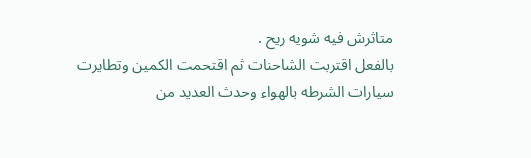متاثرش فيه شويه ريح .
بالفعل اقتربت الشاحنات ثم اقتحمت الكمين وتطايرت سيارات الشرطه بالهواء وحدث العديد من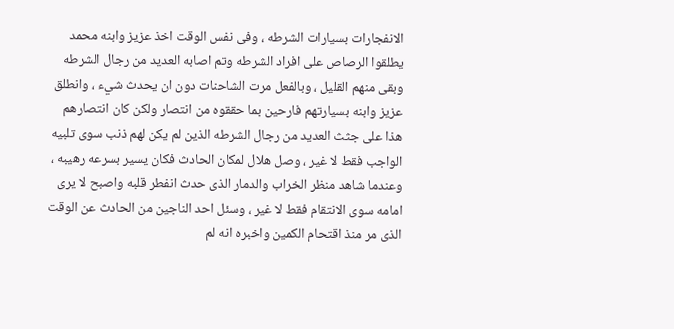الانفجارات بسيارات الشرطه ، وفى نفس الوقت اخذ عزيز وابنه محمد يطلقوا الرصاص على افراد الشرطه وتم اصابه العديد من رجال الشرطه وبقى منهم القليل ، وبالفعل مرت الشاحنات دون ان يحدث شيء ، وانطلق عزيز وابنه بسيارتهم فارحين بما حققوه من انتصار ولكن كان انتصارهم هذا على جثث العديد من رجال الشرطه الذين لم يكن لهم ذنب سوى تلبيه الواجب فقط لا غير ، وصل هلال لمكان الحادث فكان يسير بسرعه رهيبه ، وعندما شاهد منظر الخراب والدمار الذى حدث انفطر قلبه واصبح لا يرى امامه سوى الانتقام فقط لا غير ، وسئل احد الناجين من الحادث عن الوقت الذى مر منذ اقتحام الكمين واخبره انه لم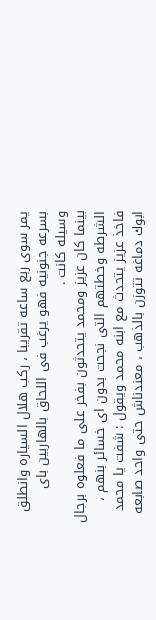يمر سوى ربع ساعه تقريبا ، ركب هلال السياره وانطلق بسرعه جنونيه فهو يرغب فى اللحاق بالهاربين باى وسيله كانت .
بينما كان عزيز ومحمد يتحدثون بفخر على ما فعلوه برجال الشرطه وخطتهم التى نجحت بدون اى خسائر بنهم ، فاخذ عزيز يتحدث مع ابنه محمد ويقول : شفت يا محمد ابوك دماغه تتوزن بالذهب ، معندناش حتى واحد صابعه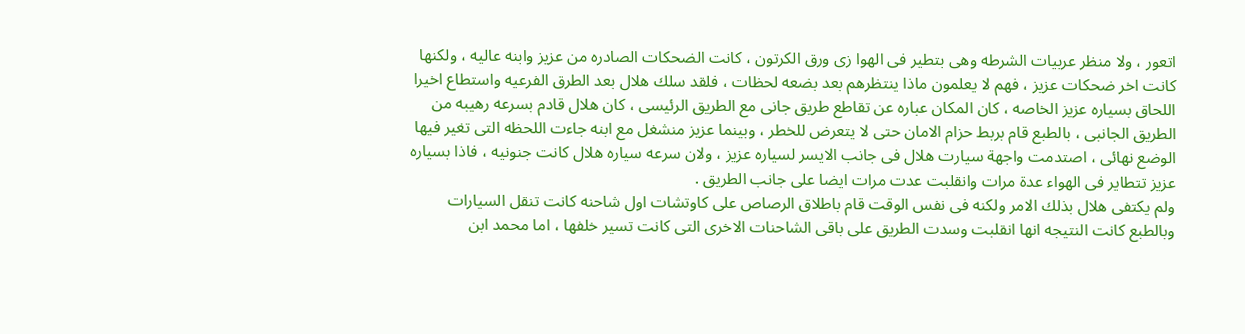اتعور ، ولا منظر عربيات الشرطه وهى بتطير فى الهوا زى ورق الكرتون ، كانت الضحكات الصادره من عزيز وابنه عاليه ، ولكنها كانت اخر ضحكات عزيز ، فهم لا يعلمون ماذا ينتظرهم بعد بضعه لحظات ، فلقد سلك هلال بعد الطرق الفرعيه واستطاع اخيرا اللحاق بسياره عزيز الخاصه ، كان المكان عباره عن تقاطع طريق جانى مع الطريق الرئيسى ، كان هلال قادم بسرعه رهيبه من الطريق الجانبى ، بالطبع قام بربط حزام الامان حتى لا يتعرض للخطر ، وبينما عزيز منشغل مع ابنه جاءت اللحظه التى تغير فيها الوضع نهائى ، اصتدمت واجهة سيارت هلال فى جانب الايسر لسياره عزيز ، ولان سرعه سياره هلال كانت جنونيه ، فاذا بسياره عزيز تتطاير فى الهواء عدة مرات وانقلبت عدت مرات ايضا على جانب الطريق .
ولم يكتفى هلال بذلك الامر ولكنه فى نفس الوقت قام باطلاق الرصاص على كاوتشات اول شاحنه كانت تنقل السيارات وبالطبع كانت النتيجه انها انقلبت وسدت الطريق على باقى الشاحنات الاخرى التى كانت تسير خلفها ، اما محمد ابن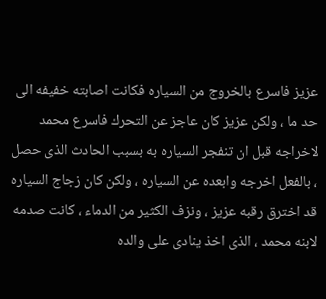عزيز فاسرع بالخروج من السياره فكانت اصابته خفيفه الى حد ما ، ولكن عزيز كان عاجز عن التحرك فاسرع محمد لاخراجه قبل ان تنفجر السياره به بسبب الحادث الذى حصل ، بالفعل اخرجه وابعده عن السياره ، ولكن كان زجاج السياره قد اخترق رقبه عزيز ، ونزف الكثير من الدماء ، كانت صدمه لابنه محمد ، الذى اخذ ينادى على والده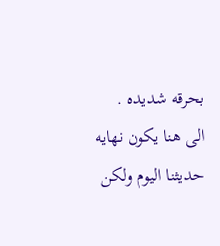بحرقه شديده .
الى هنا يكون نهايه حديثنا اليوم ولكن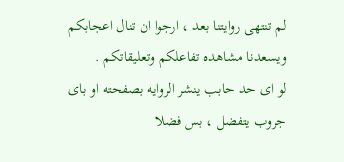لم تنتهى روايتنا بعد ، ارجوا ان تنال اعجابكم ويسعدنا مشاهده تفاعلكم وتعليقاتكم .
لو اى حد حابب ينشر الروايه بصفحته او باى جروب يتفضل ، بس فضلا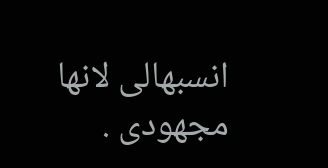انسبهالى لانها مجهودى .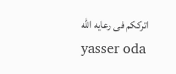اترككم فى رعايه الله
yasser oda